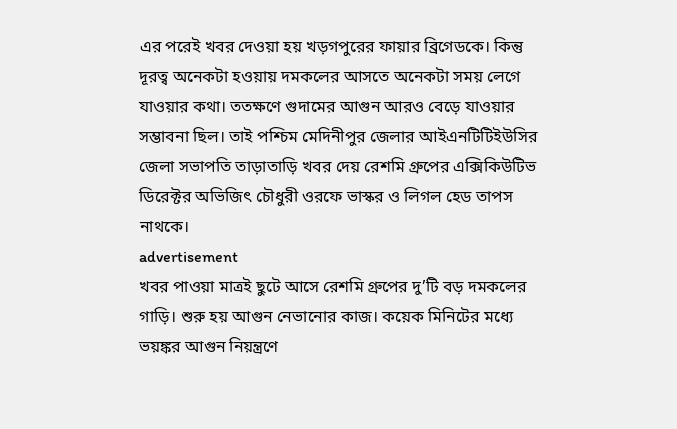এর পরেই খবর দেওয়া হয় খড়গপুরের ফায়ার ব্রিগেডকে। কিন্তু দূরত্ব অনেকটা হওয়ায় দমকলের আসতে অনেকটা সময় লেগে যাওয়ার কথা। ততক্ষণে গুদামের আগুন আরও বেড়ে যাওয়ার সম্ভাবনা ছিল। তাই পশ্চিম মেদিনীপুর জেলার আইএনটিটিইউসির জেলা সভাপতি তাড়াতাড়ি খবর দেয় রেশমি গ্রুপের এক্সিকিউটিভ ডিরেক্টর অভিজিৎ চৌধুরী ওরফে ভাস্কর ও লিগল হেড তাপস নাথকে।
advertisement
খবর পাওয়া মাত্রই ছুটে আসে রেশমি গ্রুপের দু’টি বড় দমকলের গাড়ি। শুরু হয় আগুন নেভানোর কাজ। কয়েক মিনিটের মধ্যে ভয়ঙ্কর আগুন নিয়ন্ত্রণে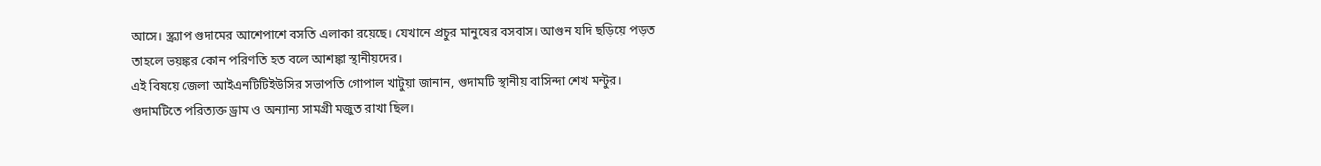আসে। স্ক্র্যাপ গুদামের আশেপাশে বসতি এলাকা রয়েছে। যেখানে প্রচুর মানুষের বসবাস। আগুন যদি ছড়িয়ে পড়ত তাহলে ভয়ঙ্কর কোন পরিণতি হত বলে আশঙ্কা স্থানীয়দের।
এই বিষয়ে জেলা আইএনটিটিইউসির সভাপতি গোপাল খাটুয়া জানান, গুদামটি স্থানীয় বাসিন্দা শেখ মন্টুর। গুদামটিতে পরিত্যক্ত ড্রাম ও অন্যান্য সামগ্রী মজুত রাখা ছিল।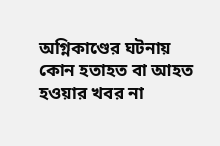অগ্নিকাণ্ডের ঘটনায় কোন হতাহত বা আহত হওয়ার খবর না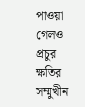পাওয়া গেলও প্রচুর ক্ষতির সম্মুখীন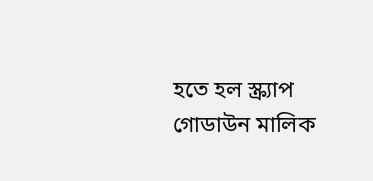হতে হল স্ক্র্যাপ গোডাউন মালিক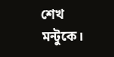শেখ মন্টুকে।